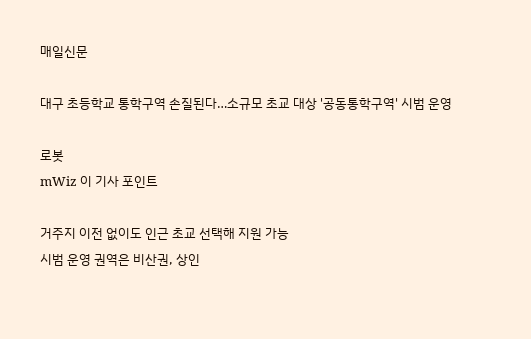매일신문

대구 초등학교 통학구역 손질된다…소규모 초교 대상 '공동통학구역' 시범 운영

로봇
mWiz 이 기사 포인트

거주지 이전 없이도 인근 초교 선택해 지원 가능
시범 운영 권역은 비산권, 상인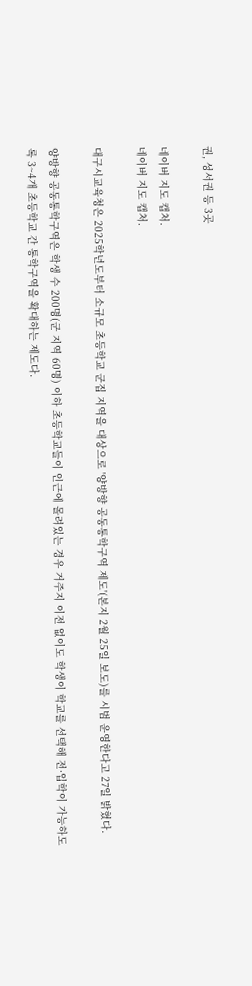권, 성서권 등 3곳

네이버 지도 캡처.
네이버 지도 캡처.

대구시교육청은 2025학년도부터 소규모 초등학교 군집 지역을 대상으로 '양방향 공동통학구역 제도'(본지 2월 25일 보도)를 시범 운영한다고 27일 밝혔다.

양방향 공동통학구역은 학생 수 200명(군 지역 60명) 이하 초등학교들이 인근에 몰려있는 경우 거주지 이전 없이도 학생이 학교를 선택해 전·입학이 가능하도록 3~4개 초등학교 간 통학구역을 확대하는 제도다.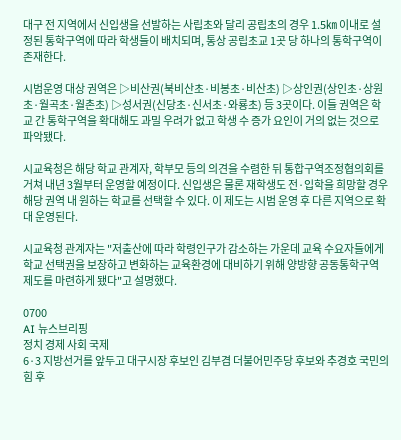대구 전 지역에서 신입생을 선발하는 사립초와 달리 공립초의 경우 1.5㎞ 이내로 설정된 통학구역에 따라 학생들이 배치되며, 통상 공립초교 1곳 당 하나의 통학구역이 존재한다.

시범운영 대상 권역은 ▷비산권(북비산초·비봉초·비산초) ▷상인권(상인초·상원초·월곡초·월촌초) ▷성서권(신당초·신서초·와룡초) 등 3곳이다. 이들 권역은 학교 간 통학구역을 확대해도 과밀 우려가 없고 학생 수 증가 요인이 거의 없는 것으로 파악됐다.

시교육청은 해당 학교 관계자, 학부모 등의 의견을 수렴한 뒤 통합구역조정협의회를 거쳐 내년 3월부터 운영할 예정이다. 신입생은 물론 재학생도 전·입학을 희망할 경우 해당 권역 내 원하는 학교를 선택할 수 있다. 이 제도는 시범 운영 후 다른 지역으로 확대 운영된다.

시교육청 관계자는 "저출산에 따라 학령인구가 감소하는 가운데 교육 수요자들에게 학교 선택권을 보장하고 변화하는 교육환경에 대비하기 위해 양방향 공동통학구역 제도를 마련하게 됐다"고 설명했다.

0700
AI 뉴스브리핑
정치 경제 사회 국제
6·3 지방선거를 앞두고 대구시장 후보인 김부겸 더불어민주당 후보와 추경호 국민의힘 후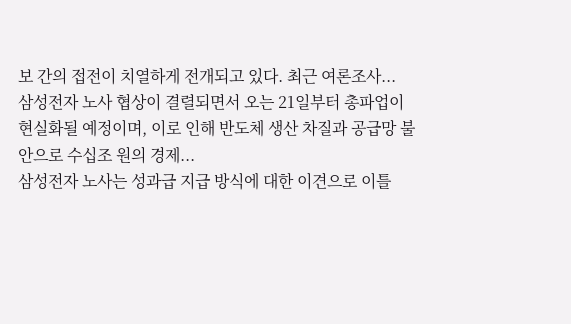보 간의 접전이 치열하게 전개되고 있다. 최근 여론조사...
삼성전자 노사 협상이 결렬되면서 오는 21일부터 총파업이 현실화될 예정이며, 이로 인해 반도체 생산 차질과 공급망 불안으로 수십조 원의 경제...
삼성전자 노사는 성과급 지급 방식에 대한 이견으로 이틀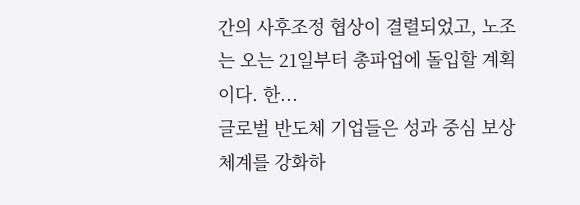간의 사후조정 협상이 결렬되었고, 노조는 오는 21일부터 총파업에 돌입할 계획이다. 한...
글로벌 반도체 기업들은 성과 중심 보상 체계를 강화하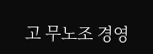고 무노조 경영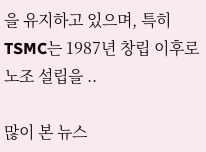을 유지하고 있으며, 특히 TSMC는 1987년 창립 이후로 노조 설립을 ..

많이 본 뉴스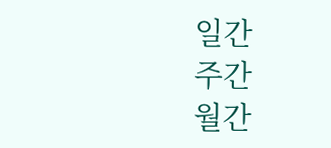일간
주간
월간